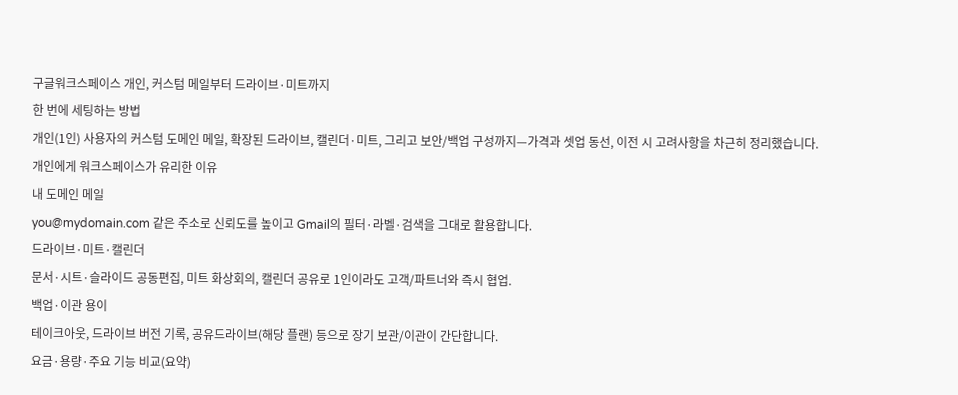구글워크스페이스 개인, 커스텀 메일부터 드라이브·미트까지
한 번에 세팅하는 방법
개인(1인) 사용자의 커스텀 도메인 메일, 확장된 드라이브, 캘린더·미트, 그리고 보안/백업 구성까지—가격과 셋업 동선, 이전 시 고려사항을 차근히 정리했습니다.
개인에게 워크스페이스가 유리한 이유
내 도메인 메일
you@mydomain.com 같은 주소로 신뢰도를 높이고 Gmail의 필터·라벨·검색을 그대로 활용합니다.
드라이브·미트·캘린더
문서·시트·슬라이드 공동편집, 미트 화상회의, 캘린더 공유로 1인이라도 고객/파트너와 즉시 협업.
백업·이관 용이
테이크아웃, 드라이브 버전 기록, 공유드라이브(해당 플랜) 등으로 장기 보관/이관이 간단합니다.
요금·용량·주요 기능 비교(요약)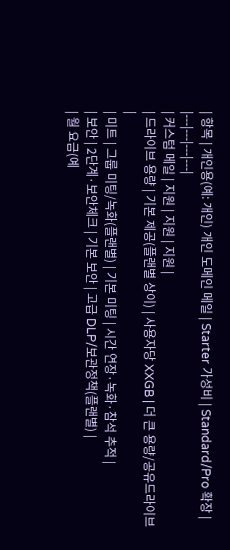| 항목 | 개인용(예: 개인) 개인 도메인 메일 | Starter 가성비 | Standard/Pro 확장 |
|---|---|---|---|
| 커스텀 메일 | 지원 | 지원 | 지원 |
| 드라이브 용량 | 기본 제공(플랜별 상이) | 사용자당 XXGB | 더 큰 용량/공유드라이브 |
| 미트 | 그룹 미팅/녹화(플랜별) | 기본 미팅 | 시간 연장·녹화·참석 추적 |
| 보안 | 2단계·보안체크 | 기본 보안 | 고급 DLP/보관정책(플랜별) |
| 월 요금(예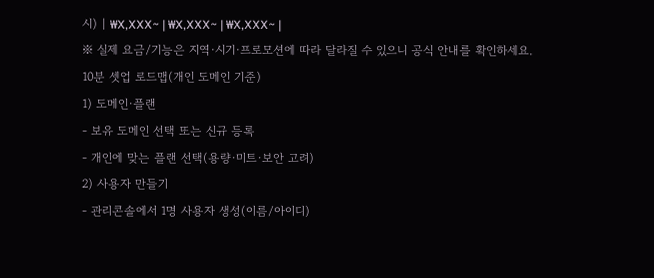시) | ₩X,XXX~ | ₩X,XXX~ | ₩X,XXX~ |
※ 실제 요금/기능은 지역·시기·프로모션에 따라 달라질 수 있으니 공식 안내를 확인하세요.
10분 셋업 로드맵(개인 도메인 기준)
1) 도메인·플랜
- 보유 도메인 선택 또는 신규 등록
- 개인에 맞는 플랜 선택(용량·미트·보안 고려)
2) 사용자 만들기
- 관리콘솔에서 1명 사용자 생성(이름/아이디)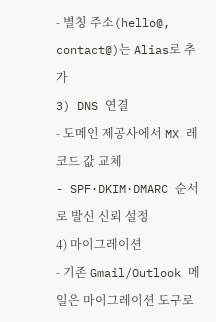- 별칭 주소(hello@, contact@)는 Alias로 추가
3) DNS 연결
- 도메인 제공사에서 MX 레코드 값 교체
- SPF·DKIM·DMARC 순서로 발신 신뢰 설정
4) 마이그레이션
- 기존 Gmail/Outlook 메일은 마이그레이션 도구로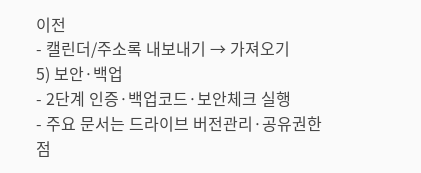이전
- 캘린더/주소록 내보내기 → 가져오기
5) 보안·백업
- 2단계 인증·백업코드·보안체크 실행
- 주요 문서는 드라이브 버전관리·공유권한 점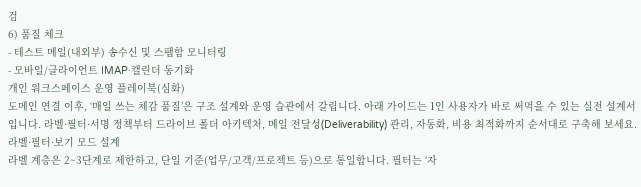검
6) 품질 체크
- 테스트 메일(내외부) 송수신 및 스팸함 모니터링
- 모바일/클라이언트 IMAP·캘린더 동기화
개인 워크스페이스 운영 플레이북(심화)
도메인 연결 이후, ‘매일 쓰는 체감 품질’은 구조 설계와 운영 습관에서 갈립니다. 아래 가이드는 1인 사용자가 바로 써먹을 수 있는 실전 설계서입니다. 라벨·필터·서명 정책부터 드라이브 폴더 아키텍처, 메일 전달성(Deliverability) 관리, 자동화, 비용 최적화까지 순서대로 구축해 보세요.
라벨·필터·보기 모드 설계
라벨 계층은 2~3단계로 제한하고, 단일 기준(업무/고객/프로젝트 등)으로 통일합니다. 필터는 ‘자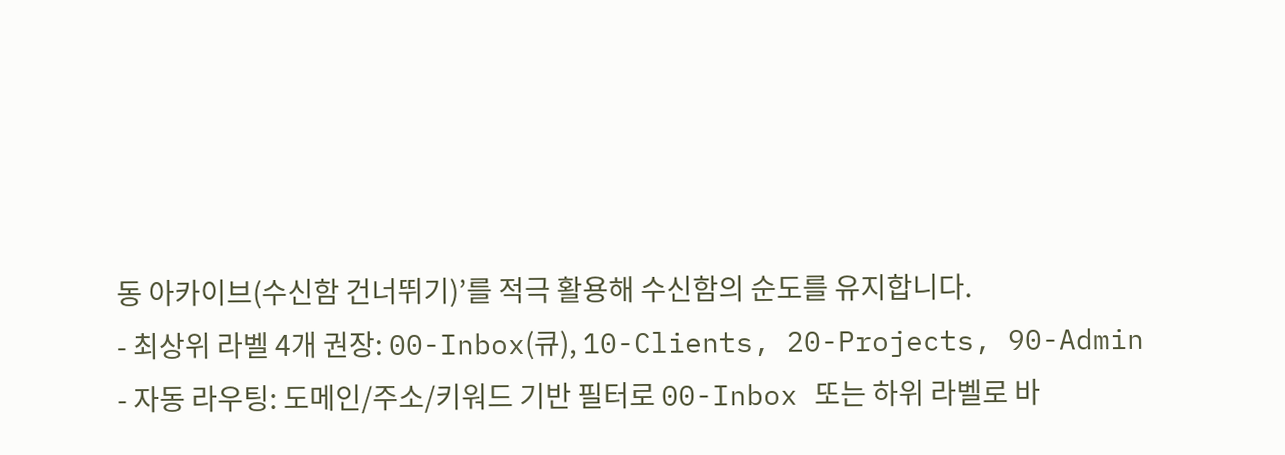동 아카이브(수신함 건너뛰기)’를 적극 활용해 수신함의 순도를 유지합니다.
- 최상위 라벨 4개 권장: 00-Inbox(큐), 10-Clients, 20-Projects, 90-Admin
- 자동 라우팅: 도메인/주소/키워드 기반 필터로 00-Inbox 또는 하위 라벨로 바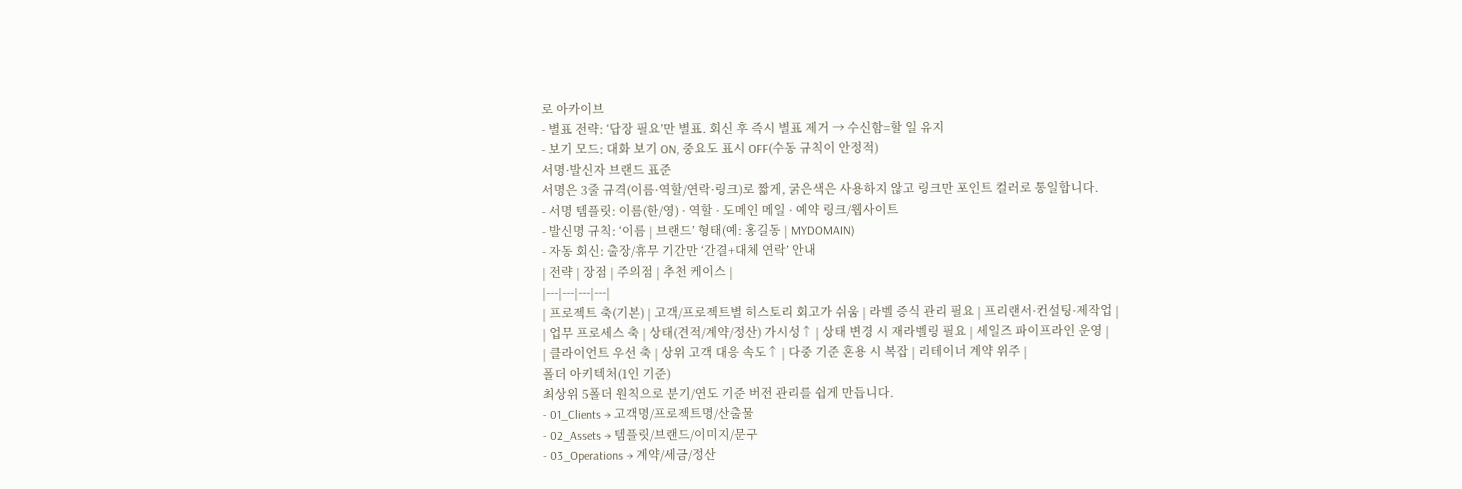로 아카이브
- 별표 전략: ‘답장 필요’만 별표. 회신 후 즉시 별표 제거 → 수신함=할 일 유지
- 보기 모드: 대화 보기 ON, 중요도 표시 OFF(수동 규칙이 안정적)
서명·발신자 브랜드 표준
서명은 3줄 규격(이름·역할/연락·링크)로 짧게, 굵은색은 사용하지 않고 링크만 포인트 컬러로 통일합니다.
- 서명 템플릿: 이름(한/영) · 역할 · 도메인 메일 · 예약 링크/웹사이트
- 발신명 규칙: ‘이름 | 브랜드’ 형태(예: 홍길동 | MYDOMAIN)
- 자동 회신: 출장/휴무 기간만 ‘간결+대체 연락’ 안내
| 전략 | 장점 | 주의점 | 추천 케이스 |
|---|---|---|---|
| 프로젝트 축(기본) | 고객/프로젝트별 히스토리 회고가 쉬움 | 라벨 증식 관리 필요 | 프리랜서·컨설팅·제작업 |
| 업무 프로세스 축 | 상태(견적/계약/정산) 가시성↑ | 상태 변경 시 재라벨링 필요 | 세일즈 파이프라인 운영 |
| 클라이언트 우선 축 | 상위 고객 대응 속도↑ | 다중 기준 혼용 시 복잡 | 리테이너 계약 위주 |
폴더 아키텍처(1인 기준)
최상위 5폴더 원칙으로 분기/연도 기준 버전 관리를 쉽게 만듭니다.
- 01_Clients → 고객명/프로젝트명/산출물
- 02_Assets → 템플릿/브랜드/이미지/문구
- 03_Operations → 계약/세금/정산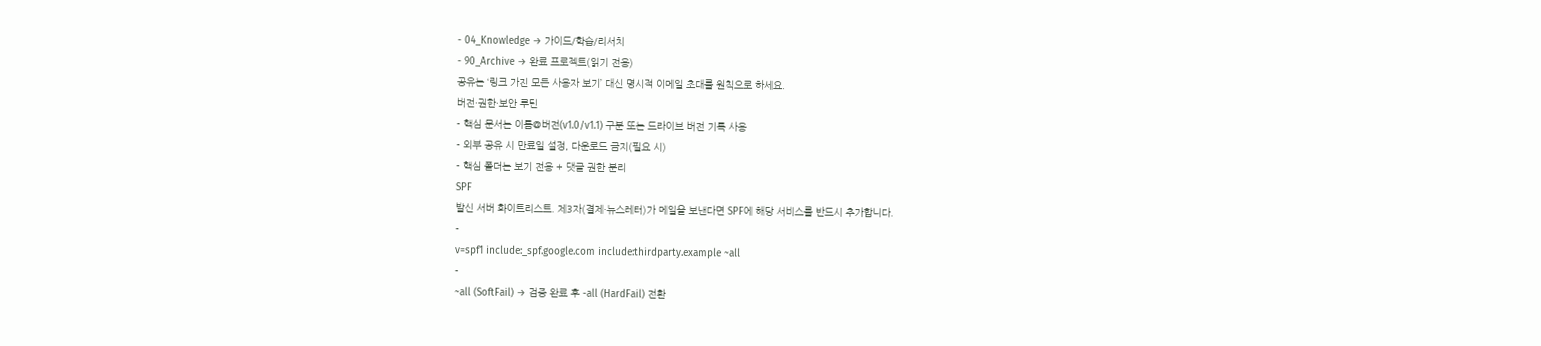- 04_Knowledge → 가이드/학습/리서치
- 90_Archive → 완료 프로젝트(읽기 전용)
공유는 ‘링크 가진 모든 사용자 보기’ 대신 명시적 이메일 초대를 원칙으로 하세요.
버전·권한·보안 루틴
- 핵심 문서는 이름@버전(v1.0/v1.1) 구분 또는 드라이브 버전 기록 사용
- 외부 공유 시 만료일 설정, 다운로드 금지(필요 시)
- 핵심 폴더는 보기 전용 + 댓글 권한 분리
SPF
발신 서버 화이트리스트. 제3자(결제·뉴스레터)가 메일을 보낸다면 SPF에 해당 서비스를 반드시 추가합니다.
-
v=spf1 include:_spf.google.com include:thirdparty.example ~all
-
~all (SoftFail) → 검증 완료 후 -all (HardFail) 전환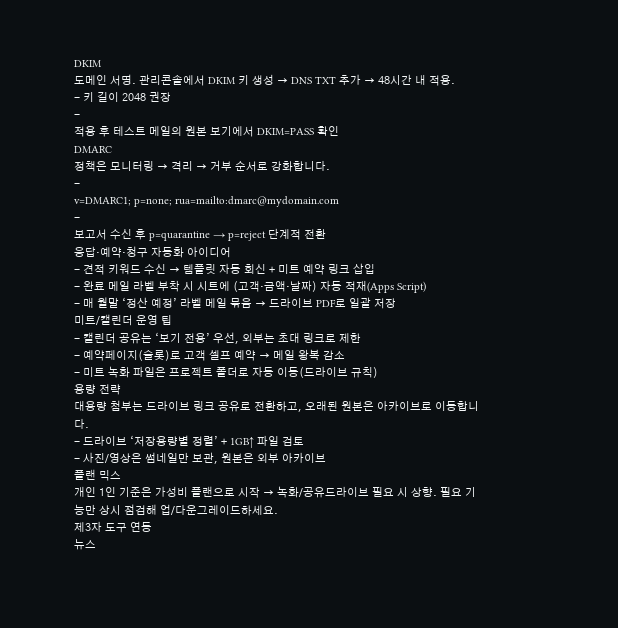DKIM
도메인 서명. 관리콘솔에서 DKIM 키 생성 → DNS TXT 추가 → 48시간 내 적용.
- 키 길이 2048 권장
-
적용 후 테스트 메일의 원본 보기에서 DKIM=PASS 확인
DMARC
정책은 모니터링 → 격리 → 거부 순서로 강화합니다.
-
v=DMARC1; p=none; rua=mailto:dmarc@mydomain.com
-
보고서 수신 후 p=quarantine → p=reject 단계적 전환
응답·예약·청구 자동화 아이디어
- 견적 키워드 수신 → 템플릿 자동 회신 + 미트 예약 링크 삽입
- 완료 메일 라벨 부착 시 시트에 (고객·금액·날짜) 자동 적재(Apps Script)
- 매 월말 ‘정산 예정’ 라벨 메일 묶음 → 드라이브 PDF로 일괄 저장
미트/캘린더 운영 팁
- 캘린더 공유는 ‘보기 전용’ 우선, 외부는 초대 링크로 제한
- 예약페이지(슬롯)로 고객 셀프 예약 → 메일 왕복 감소
- 미트 녹화 파일은 프로젝트 폴더로 자동 이동(드라이브 규칙)
용량 전략
대용량 첨부는 드라이브 링크 공유로 전환하고, 오래된 원본은 아카이브로 이동합니다.
- 드라이브 ‘저장용량별 정렬’ + 1GB↑ 파일 검토
- 사진/영상은 썸네일만 보관, 원본은 외부 아카이브
플랜 믹스
개인 1인 기준은 가성비 플랜으로 시작 → 녹화/공유드라이브 필요 시 상향. 필요 기능만 상시 점검해 업/다운그레이드하세요.
제3자 도구 연동
뉴스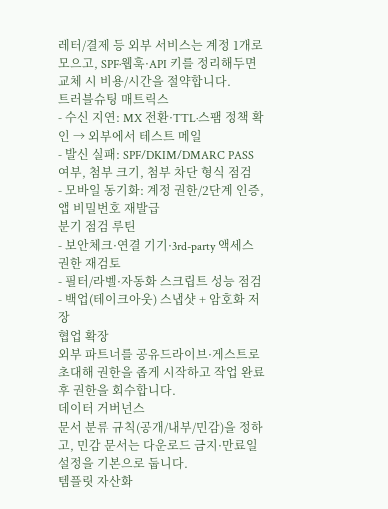레터/결제 등 외부 서비스는 계정 1개로 모으고, SPF·웹훅·API 키를 정리해두면 교체 시 비용/시간을 절약합니다.
트러블슈팅 매트릭스
- 수신 지연: MX 전환·TTL·스팸 정책 확인 → 외부에서 테스트 메일
- 발신 실패: SPF/DKIM/DMARC PASS 여부, 첨부 크기, 첨부 차단 형식 점검
- 모바일 동기화: 계정 권한/2단계 인증, 앱 비밀번호 재발급
분기 점검 루틴
- 보안체크·연결 기기·3rd-party 액세스 권한 재검토
- 필터/라벨·자동화 스크립트 성능 점검
- 백업(테이크아웃) 스냅샷 + 암호화 저장
협업 확장
외부 파트너를 공유드라이브·게스트로 초대해 권한을 좁게 시작하고 작업 완료 후 권한을 회수합니다.
데이터 거버넌스
문서 분류 규칙(공개/내부/민감)을 정하고, 민감 문서는 다운로드 금지·만료일 설정을 기본으로 둡니다.
템플릿 자산화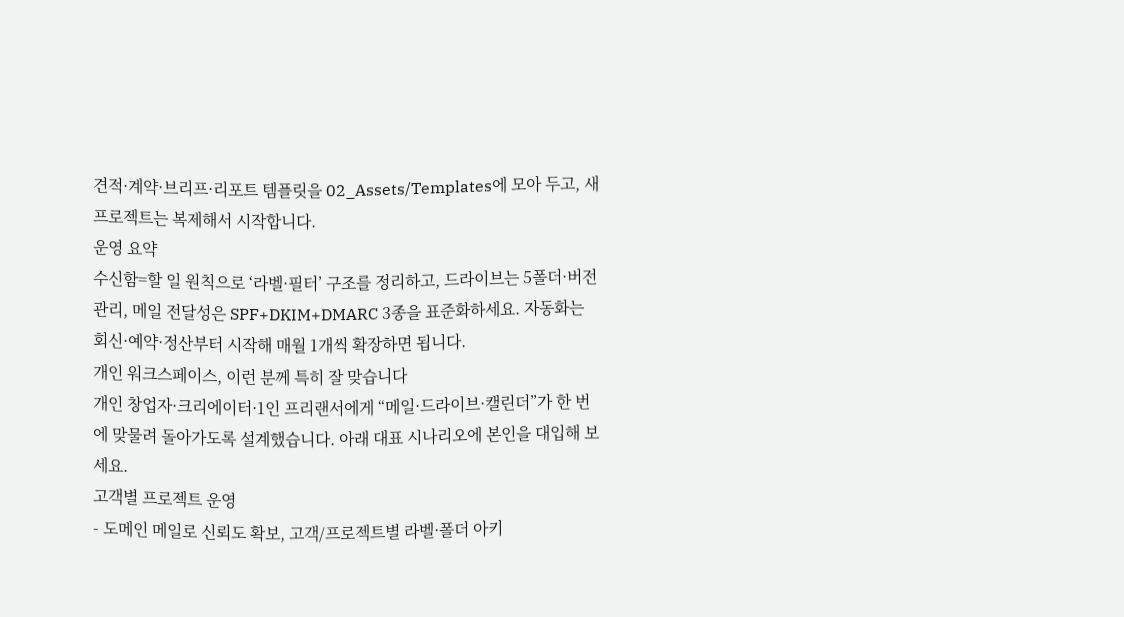견적·계약·브리프·리포트 템플릿을 02_Assets/Templates에 모아 두고, 새 프로젝트는 복제해서 시작합니다.
운영 요약
수신함=할 일 원칙으로 ‘라벨·필터’ 구조를 정리하고, 드라이브는 5폴더·버전 관리, 메일 전달성은 SPF+DKIM+DMARC 3종을 표준화하세요. 자동화는 회신·예약·정산부터 시작해 매월 1개씩 확장하면 됩니다.
개인 워크스페이스, 이런 분께 특히 잘 맞습니다
개인 창업자·크리에이터·1인 프리랜서에게 “메일·드라이브·캘린더”가 한 번에 맞물려 돌아가도록 설계했습니다. 아래 대표 시나리오에 본인을 대입해 보세요.
고객별 프로젝트 운영
- 도메인 메일로 신뢰도 확보, 고객/프로젝트별 라벨·폴더 아키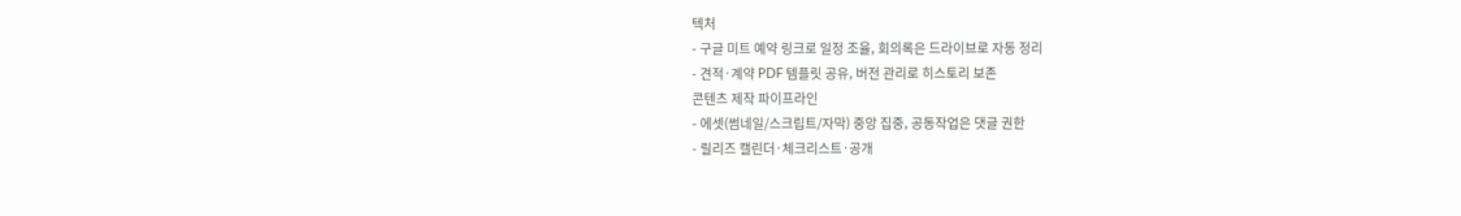텍처
- 구글 미트 예약 링크로 일정 조율, 회의록은 드라이브로 자동 정리
- 견적·계약 PDF 템플릿 공유, 버전 관리로 히스토리 보존
콘텐츠 제작 파이프라인
- 에셋(썸네일/스크립트/자막) 중앙 집중, 공동작업은 댓글 권한
- 릴리즈 캘린더·체크리스트·공개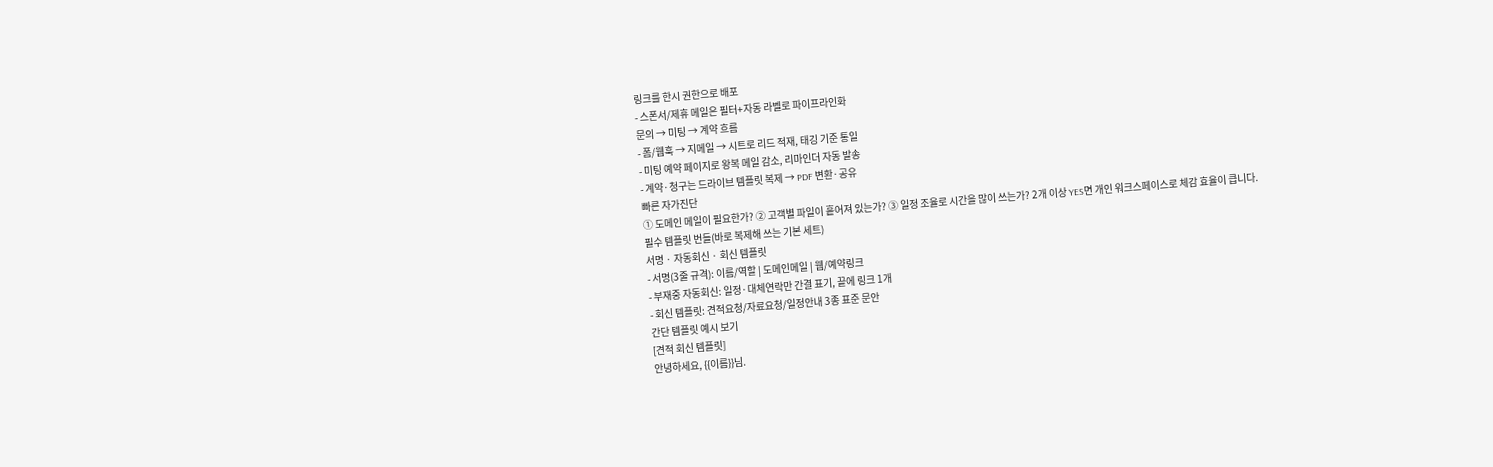링크를 한시 권한으로 배포
- 스폰서/제휴 메일은 필터+자동 라벨로 파이프라인화
문의 → 미팅 → 계약 흐름
- 폼/웹훅 → 지메일 → 시트로 리드 적재, 태깅 기준 통일
- 미팅 예약 페이지로 왕복 메일 감소, 리마인더 자동 발송
- 계약·청구는 드라이브 템플릿 복제 → PDF 변환·공유
빠른 자가진단
① 도메인 메일이 필요한가? ② 고객별 파일이 흩어져 있는가? ③ 일정 조율로 시간을 많이 쓰는가? 2개 이상 YES면 개인 워크스페이스로 체감 효율이 큽니다.
필수 템플릿 번들(바로 복제해 쓰는 기본 세트)
서명 · 자동회신 · 회신 템플릿
- 서명(3줄 규격): 이름/역할 | 도메인메일 | 웹/예약링크
- 부재중 자동회신: 일정·대체연락만 간결 표기, 끝에 링크 1개
- 회신 템플릿: 견적요청/자료요청/일정안내 3종 표준 문안
간단 템플릿 예시 보기
[견적 회신 템플릿]
안녕하세요, {{이름}}님.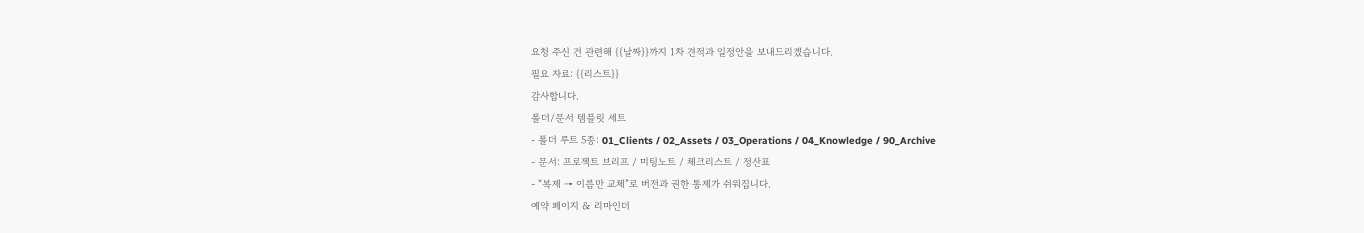요청 주신 건 관련해 {{날짜}}까지 1차 견적과 일정안을 보내드리겠습니다.
필요 자료: {{리스트}}
감사합니다.
폴더/문서 템플릿 세트
- 폴더 루트 5종: 01_Clients / 02_Assets / 03_Operations / 04_Knowledge / 90_Archive
- 문서: 프로젝트 브리프 / 미팅노트 / 체크리스트 / 정산표
- “복제 → 이름만 교체”로 버전과 권한 통제가 쉬워집니다.
예약 페이지 & 리마인더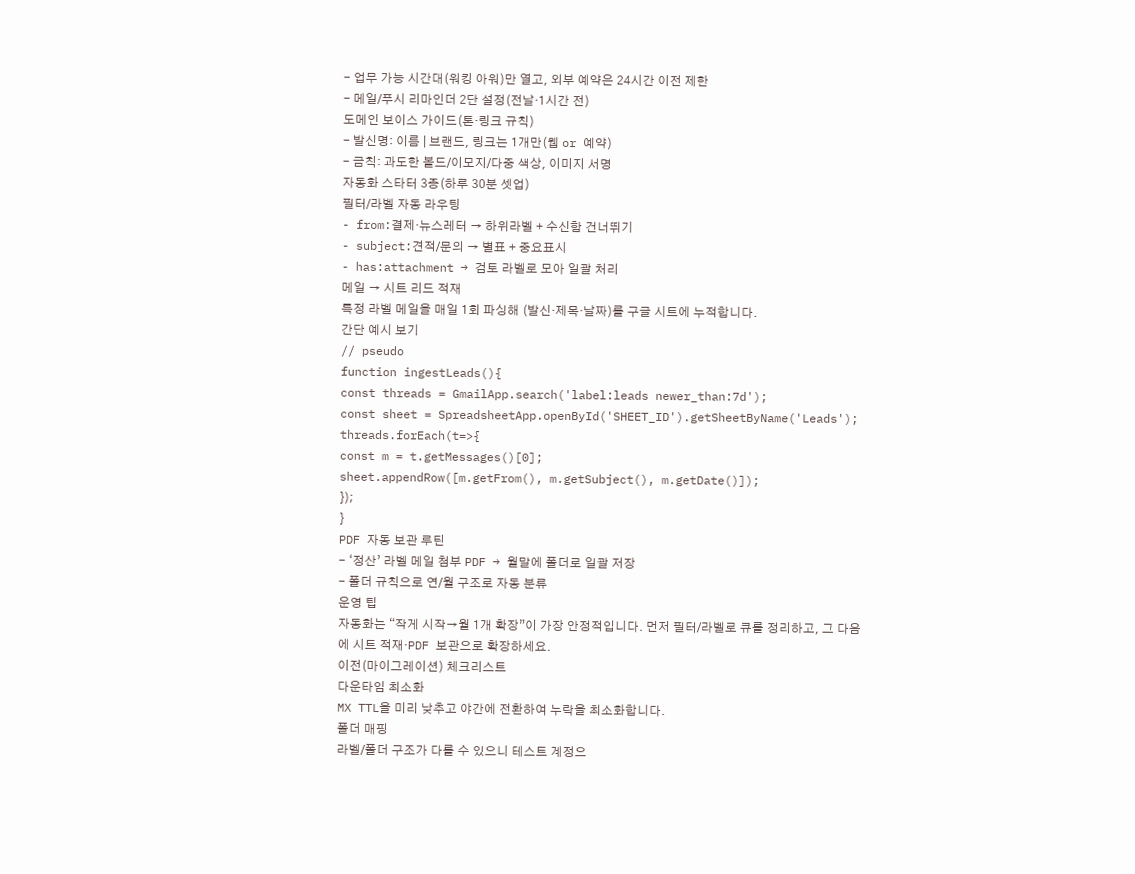- 업무 가능 시간대(워킹 아워)만 열고, 외부 예약은 24시간 이전 제한
- 메일/푸시 리마인더 2단 설정(전날·1시간 전)
도메인 보이스 가이드(톤·링크 규칙)
- 발신명: 이름 | 브랜드, 링크는 1개만(웹 or 예약)
- 금칙: 과도한 볼드/이모지/다중 색상, 이미지 서명
자동화 스타터 3종(하루 30분 셋업)
필터/라벨 자동 라우팅
- from:결제·뉴스레터 → 하위라벨 + 수신함 건너뛰기
- subject:견적/문의 → 별표 + 중요표시
- has:attachment → 검토 라벨로 모아 일괄 처리
메일 → 시트 리드 적재
특정 라벨 메일을 매일 1회 파싱해 (발신·제목·날짜)를 구글 시트에 누적합니다.
간단 예시 보기
// pseudo
function ingestLeads(){
const threads = GmailApp.search('label:leads newer_than:7d');
const sheet = SpreadsheetApp.openById('SHEET_ID').getSheetByName('Leads');
threads.forEach(t=>{
const m = t.getMessages()[0];
sheet.appendRow([m.getFrom(), m.getSubject(), m.getDate()]);
});
}
PDF 자동 보관 루틴
- ‘정산’ 라벨 메일 첨부 PDF → 월말에 폴더로 일괄 저장
- 폴더 규칙으로 연/월 구조로 자동 분류
운영 팁
자동화는 “작게 시작→월 1개 확장”이 가장 안정적입니다. 먼저 필터/라벨로 큐를 정리하고, 그 다음에 시트 적재·PDF 보관으로 확장하세요.
이전(마이그레이션) 체크리스트
다운타임 최소화
MX TTL을 미리 낮추고 야간에 전환하여 누락을 최소화합니다.
폴더 매핑
라벨/폴더 구조가 다를 수 있으니 테스트 계정으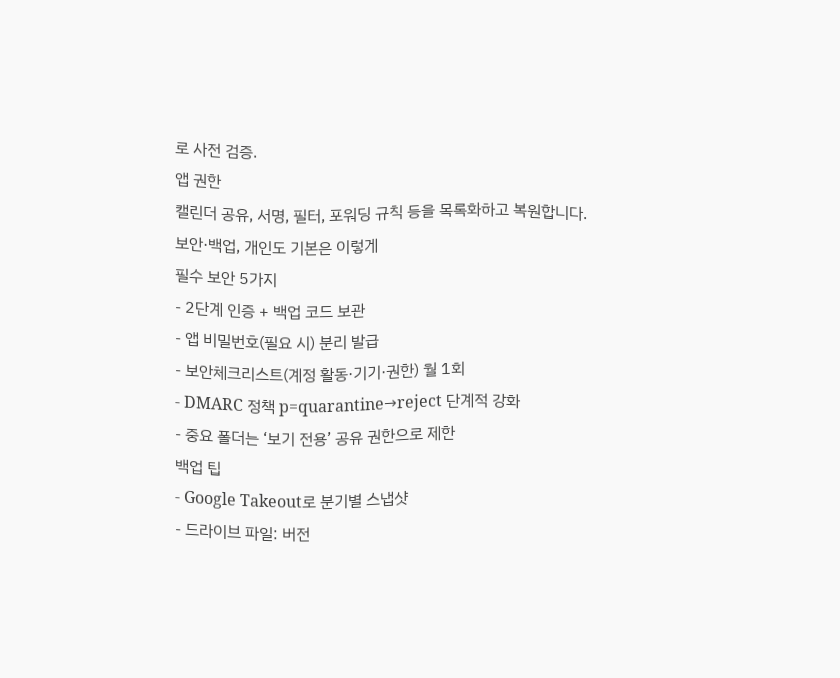로 사전 검증.
앱 권한
캘린더 공유, 서명, 필터, 포워딩 규칙 등을 목록화하고 복원합니다.
보안·백업, 개인도 기본은 이렇게
필수 보안 5가지
- 2단계 인증 + 백업 코드 보관
- 앱 비밀번호(필요 시) 분리 발급
- 보안체크리스트(계정 활동·기기·권한) 월 1회
- DMARC 정책 p=quarantine→reject 단계적 강화
- 중요 폴더는 ‘보기 전용’ 공유 권한으로 제한
백업 팁
- Google Takeout로 분기별 스냅샷
- 드라이브 파일: 버전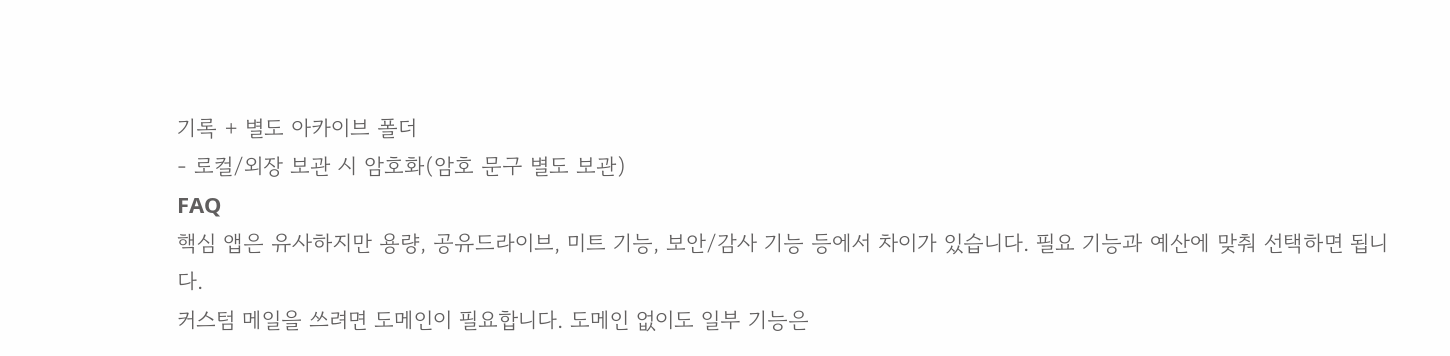기록 + 별도 아카이브 폴더
- 로컬/외장 보관 시 암호화(암호 문구 별도 보관)
FAQ
핵심 앱은 유사하지만 용량, 공유드라이브, 미트 기능, 보안/감사 기능 등에서 차이가 있습니다. 필요 기능과 예산에 맞춰 선택하면 됩니다.
커스텀 메일을 쓰려면 도메인이 필요합니다. 도메인 없이도 일부 기능은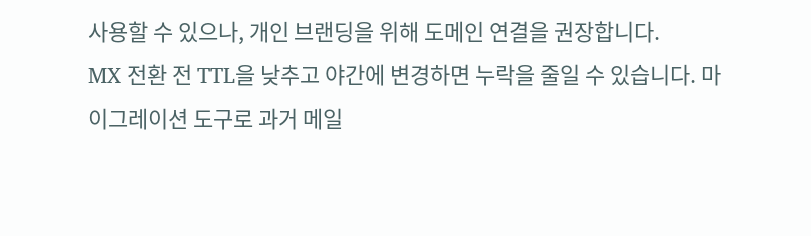사용할 수 있으나, 개인 브랜딩을 위해 도메인 연결을 권장합니다.
MX 전환 전 TTL을 낮추고 야간에 변경하면 누락을 줄일 수 있습니다. 마이그레이션 도구로 과거 메일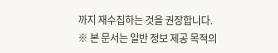까지 재수집하는 것을 권장합니다.
※ 본 문서는 일반 정보 제공 목적의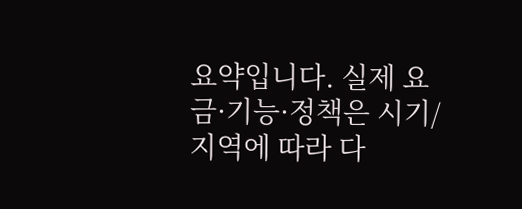요약입니다. 실제 요금·기능·정책은 시기/지역에 따라 다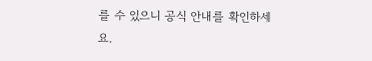를 수 있으니 공식 안내를 확인하세요.